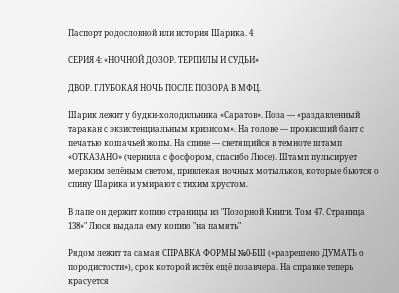Паспорт родословной или история Шарика. 4

СЕРИЯ 4: «НОЧНОЙ ДОЗОР. ТЕРПИЛЫ И СУДЬИ»

ДВОР. ГЛУБОКАЯ НОЧЬ ПОСЛЕ ПОЗОРА В МФЦ.

Шарик лежит у будки-холодильника «Саратов». Поза — «раздавленный таракан с экзистенциальным кризисом». На голове — прокисший бант с печатью кошачьей жопы. На спине — светящийся в темноте штамп «ОТКАЗАНО» (чернила с фосфором, спасибо Люсе). Штамп пульсирует мерзким зелёным светом, привлекая ночных мотыльков, которые бьются о спину Шарика и умирают с тихим хрустом.

В лапе он держит копию страницы из "Позорной Книги. Том 47. Страница 138»" Люся выдала ему копию "на память"

Рядом лежит та самая СПРАВКА ФОРМЫ №0-БШ («разрешено ДУМАТЬ о породистости»), срок которой истёк ещё позавчера. На справке теперь красуется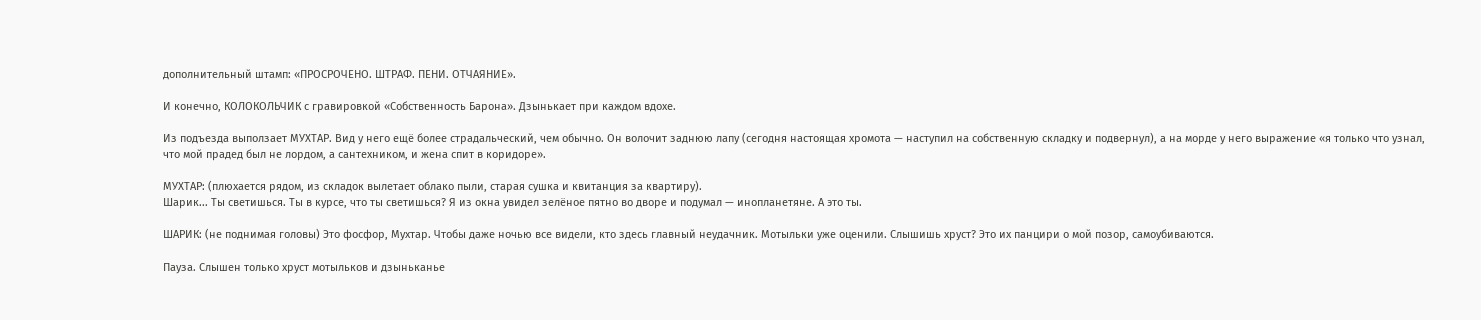дополнительный штамп: «ПРОСРОЧЕНО. ШТРАФ. ПЕНИ. ОТЧАЯНИЕ».

И конечно, КОЛОКОЛЬЧИК с гравировкой «Собственность Барона». Дзынькает при каждом вдохе.

Из подъезда выползает МУХТАР. Вид у него ещё более страдальческий, чем обычно. Он волочит заднюю лапу (сегодня настоящая хромота — наступил на собственную складку и подвернул), а на морде у него выражение «я только что узнал, что мой прадед был не лордом, а сантехником, и жена спит в коридоре».

МУХТАР: (плюхается рядом, из складок вылетает облако пыли, старая сушка и квитанция за квартиру).
Шарик... Ты светишься. Ты в курсе, что ты светишься? Я из окна увидел зелёное пятно во дворе и подумал — инопланетяне. А это ты.

ШАРИК: (не поднимая головы) Это фосфор, Мухтар. Чтобы даже ночью все видели, кто здесь главный неудачник. Мотыльки уже оценили. Слышишь хруст? Это их панцири о мой позор, самоубиваются.

Пауза. Слышен только хруст мотыльков и дзыньканье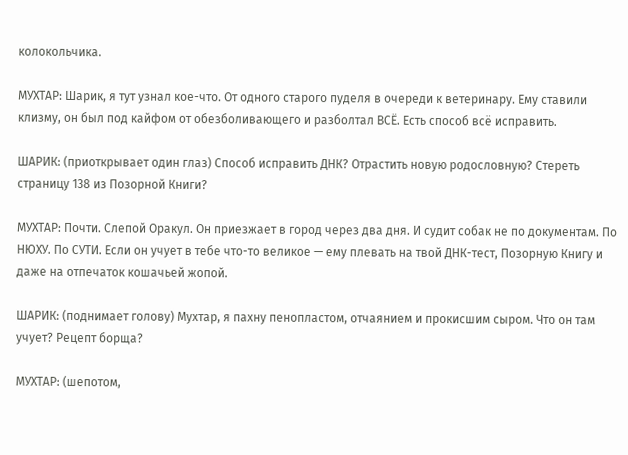колокольчика.

МУХТАР: Шарик, я тут узнал кое-что. От одного старого пуделя в очереди к ветеринару. Ему ставили клизму, он был под кайфом от обезболивающего и разболтал ВСЁ. Есть способ всё исправить.

ШАРИК: (приоткрывает один глаз) Способ исправить ДНК? Отрастить новую родословную? Стереть страницу 138 из Позорной Книги?

МУХТАР: Почти. Слепой Оракул. Он приезжает в город через два дня. И судит собак не по документам. По НЮХУ. По СУТИ. Если он учует в тебе что-то великое — ему плевать на твой ДНК-тест, Позорную Книгу и даже на отпечаток кошачьей жопой.

ШАРИК: (поднимает голову) Мухтар, я пахну пенопластом, отчаянием и прокисшим сыром. Что он там учует? Рецепт борща?

МУХТАР: (шепотом,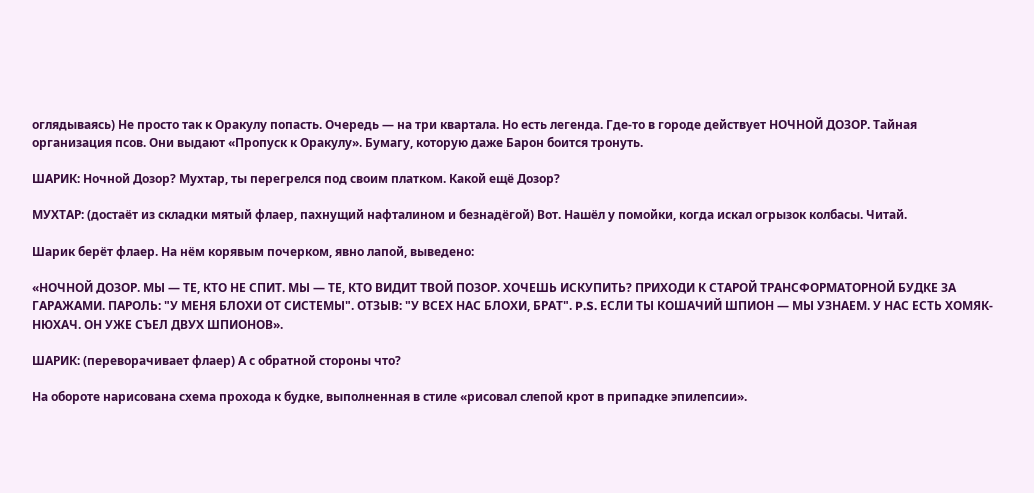оглядываясь) Не просто так к Оракулу попасть. Очередь — на три квартала. Но есть легенда. Где-то в городе действует НОЧНОЙ ДОЗОР. Тайная организация псов. Они выдают «Пропуск к Оракулу». Бумагу, которую даже Барон боится тронуть.

ШАРИК: Ночной Дозор? Мухтар, ты перегрелся под своим платком. Какой ещё Дозор?

МУХТАР: (достаёт из складки мятый флаер, пахнущий нафталином и безнадёгой) Вот. Нашёл у помойки, когда искал огрызок колбасы. Читай.

Шарик берёт флаер. На нём корявым почерком, явно лапой, выведено:

«НОЧНОЙ ДОЗОР. МЫ — ТЕ, КТО НЕ СПИТ. МЫ — ТЕ, КТО ВИДИТ ТВОЙ ПОЗОР. ХОЧЕШЬ ИСКУПИТЬ? ПРИХОДИ К СТАРОЙ ТРАНСФОРМАТОРНОЙ БУДКЕ ЗА ГАРАЖАМИ. ПАРОЛЬ: "У МЕНЯ БЛОХИ ОТ СИСТЕМЫ". ОТЗЫВ: "У ВСЕХ НАС БЛОХИ, БРАТ". P.S. ЕСЛИ ТЫ КОШАЧИЙ ШПИОН — МЫ УЗНАЕМ. У НАС ЕСТЬ ХОМЯК-НЮХАЧ. ОН УЖЕ СЪЕЛ ДВУХ ШПИОНОВ».

ШАРИК: (переворачивает флаер) А с обратной стороны что?

На обороте нарисована схема прохода к будке, выполненная в стиле «рисовал слепой крот в припадке эпилепсии».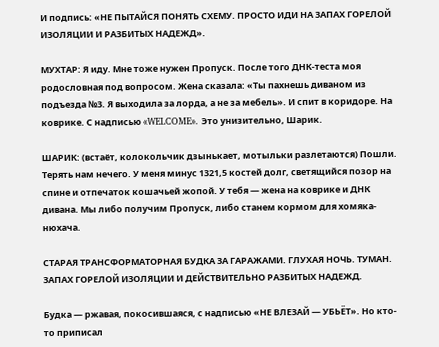И подпись: «НЕ ПЫТАЙСЯ ПОНЯТЬ СХЕМУ. ПРОСТО ИДИ НА ЗАПАХ ГОРЕЛОЙ ИЗОЛЯЦИИ И РАЗБИТЫХ НАДЕЖД».

МУХТАР: Я иду. Мне тоже нужен Пропуск. После того ДНК-теста моя родословная под вопросом. Жена сказала: «Ты пахнешь диваном из подъезда №3. Я выходила за лорда, а не за мебель». И спит в коридоре. На коврике. С надписью «WELCOME». Это унизительно, Шарик.

ШАРИК: (встаёт, колокольчик дзынькает, мотыльки разлетаются) Пошли. Терять нам нечего. У меня минус 1321,5 костей долг, светящийся позор на спине и отпечаток кошачьей жопой. У тебя — жена на коврике и ДНК дивана. Мы либо получим Пропуск, либо станем кормом для хомяка-нюхача.

СТАРАЯ ТРАНСФОРМАТОРНАЯ БУДКА ЗА ГАРАЖАМИ. ГЛУХАЯ НОЧЬ. ТУМАН. ЗАПАХ ГОРЕЛОЙ ИЗОЛЯЦИИ И ДЕЙСТВИТЕЛЬНО РАЗБИТЫХ НАДЕЖД.

Будка — ржавая, покосившаяся, с надписью «НЕ ВЛЕЗАЙ — УБЬЁТ». Но кто-то приписал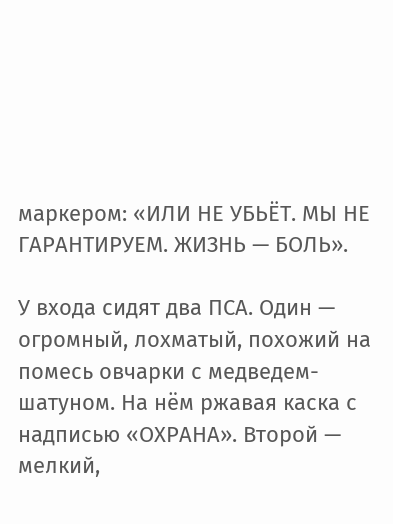маркером: «ИЛИ НЕ УБЬЁТ. МЫ НЕ ГАРАНТИРУЕМ. ЖИЗНЬ — БОЛЬ».

У входа сидят два ПСА. Один — огромный, лохматый, похожий на помесь овчарки с медведем-шатуном. На нём ржавая каска с надписью «ОХРАНА». Второй — мелкий,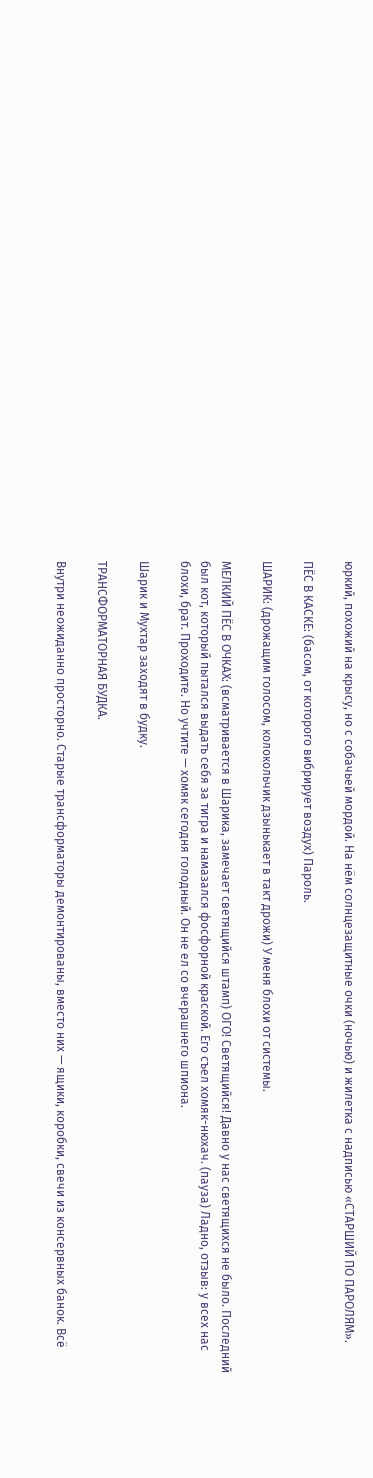юркий, похожий на крысу, но с собачьей мордой. На нём солнцезащитные очки (ночью) и жилетка с надписью «СТАРШИЙ ПО ПАРОЛЯМ».

ПЁС В КАСКЕ: (басом, от которого вибрирует воздух) Пароль.

ШАРИК: (дрожащим голосом, колокольчик дзынькает в такт дрожи) У меня блохи от системы.

МЕЛКИЙ ПЁС В ОЧКАХ: (всматривается в Шарика, замечает светящийся штамп) ОГО! Светящийся! Давно у нас светящихся не было. Последний был кот, который пытался выдать себя за тигра и намазался фосфорной краской. Его съел хомяк-нюхач. (пауза) Ладно, отзыв: у всех нас блохи, брат. Проходите. Но учтите — хомяк сегодня голодный. Он не ел со вчерашнего шпиона.

Шарик и Мухтар заходят в будку.

ТРАНСФОРМАТОРНАЯ БУДКА.

Внутри неожиданно просторно. Старые трансформаторы демонтированы, вместо них — ящики, коробки, свечи из консервных банок. Всё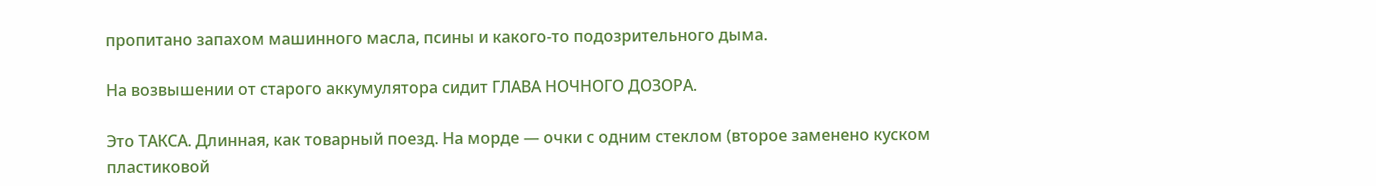пропитано запахом машинного масла, псины и какого-то подозрительного дыма.

На возвышении от старого аккумулятора сидит ГЛАВА НОЧНОГО ДОЗОРА.

Это ТАКСА. Длинная, как товарный поезд. На морде — очки с одним стеклом (второе заменено куском пластиковой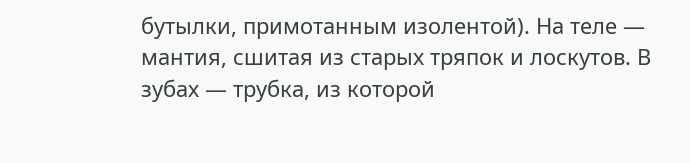бутылки, примотанным изолентой). На теле — мантия, сшитая из старых тряпок и лоскутов. В зубах — трубка, из которой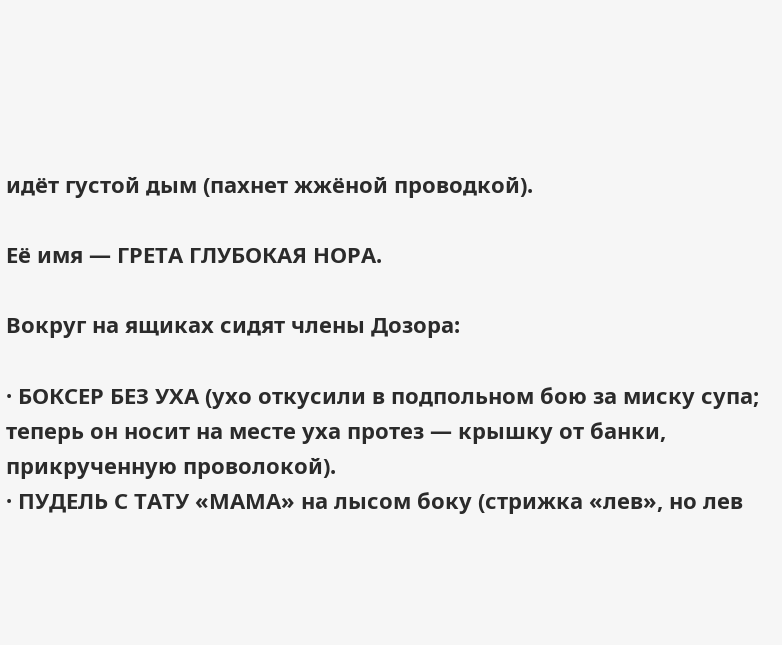идёт густой дым (пахнет жжёной проводкой).

Её имя — ГРЕТА ГЛУБОКАЯ НОРА.

Вокруг на ящиках сидят члены Дозора:

· БОКСЕР БЕЗ УХА (ухо откусили в подпольном бою за миску супа; теперь он носит на месте уха протез — крышку от банки, прикрученную проволокой).
· ПУДЕЛЬ С ТАТУ «МАМА» на лысом боку (стрижка «лев», но лев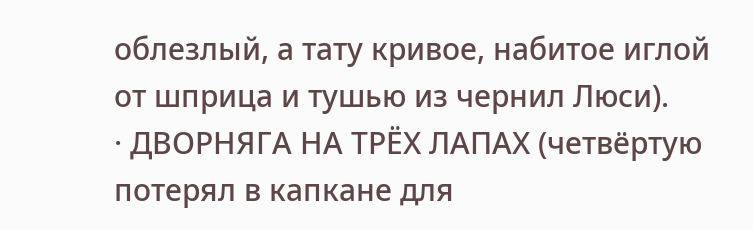облезлый, а тату кривое, набитое иглой от шприца и тушью из чернил Люси).
· ДВОРНЯГА НА ТРЁХ ЛАПАХ (четвёртую потерял в капкане для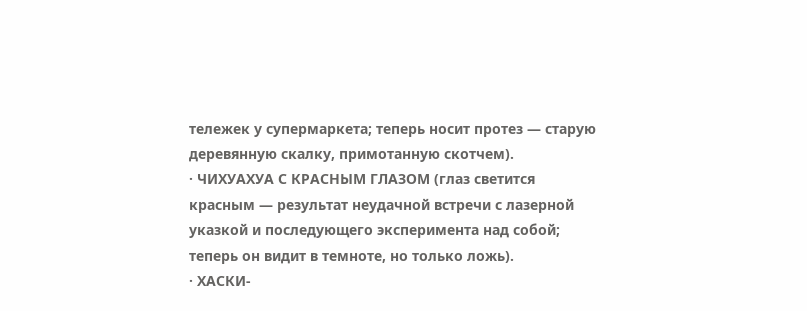тележек у супермаркета; теперь носит протез — старую деревянную скалку, примотанную скотчем).
· ЧИХУАХУА С КРАСНЫМ ГЛАЗОМ (глаз светится красным — результат неудачной встречи с лазерной указкой и последующего эксперимента над собой; теперь он видит в темноте, но только ложь).
· ХАСКИ-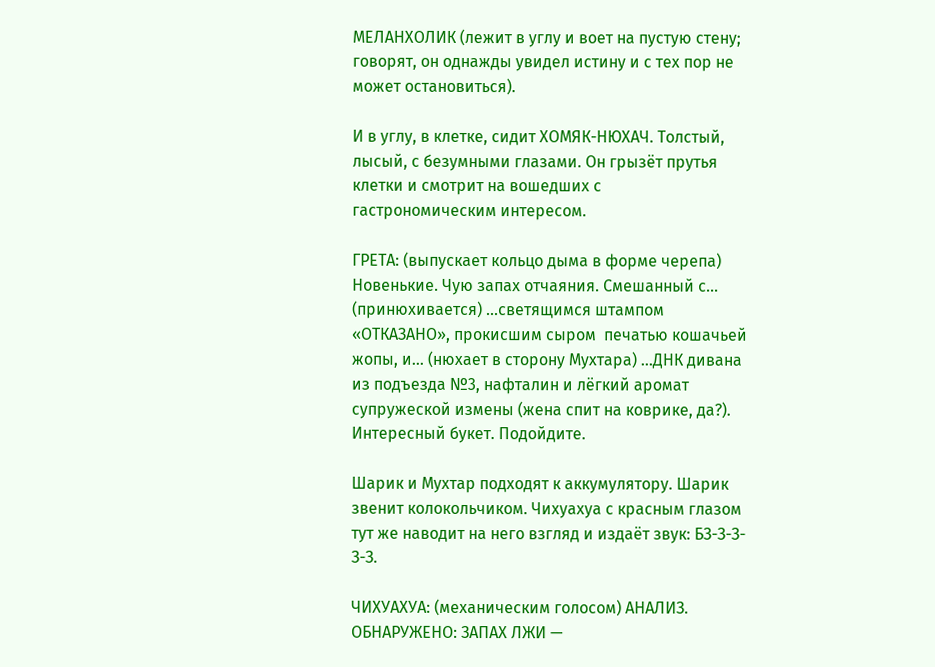МЕЛАНХОЛИК (лежит в углу и воет на пустую стену; говорят, он однажды увидел истину и с тех пор не может остановиться).

И в углу, в клетке, сидит ХОМЯК-НЮХАЧ. Толстый, лысый, с безумными глазами. Он грызёт прутья клетки и смотрит на вошедших с гастрономическим интересом.

ГРЕТА: (выпускает кольцо дыма в форме черепа) Новенькие. Чую запах отчаяния. Смешанный с... (принюхивается) ...светящимся штампом «ОТКАЗАНО», прокисшим сыром  печатью кошачьей жопы, и... (нюхает в сторону Мухтара) ...ДНК дивана из подъезда №3, нафталин и лёгкий аромат супружеской измены (жена спит на коврике, да?). Интересный букет. Подойдите.

Шарик и Мухтар подходят к аккумулятору. Шарик звенит колокольчиком. Чихуахуа с красным глазом тут же наводит на него взгляд и издаёт звук: БЗ-З-З-З-З.

ЧИХУАХУА: (механическим голосом) АНАЛИЗ. ОБНАРУЖЕНО: ЗАПАХ ЛЖИ —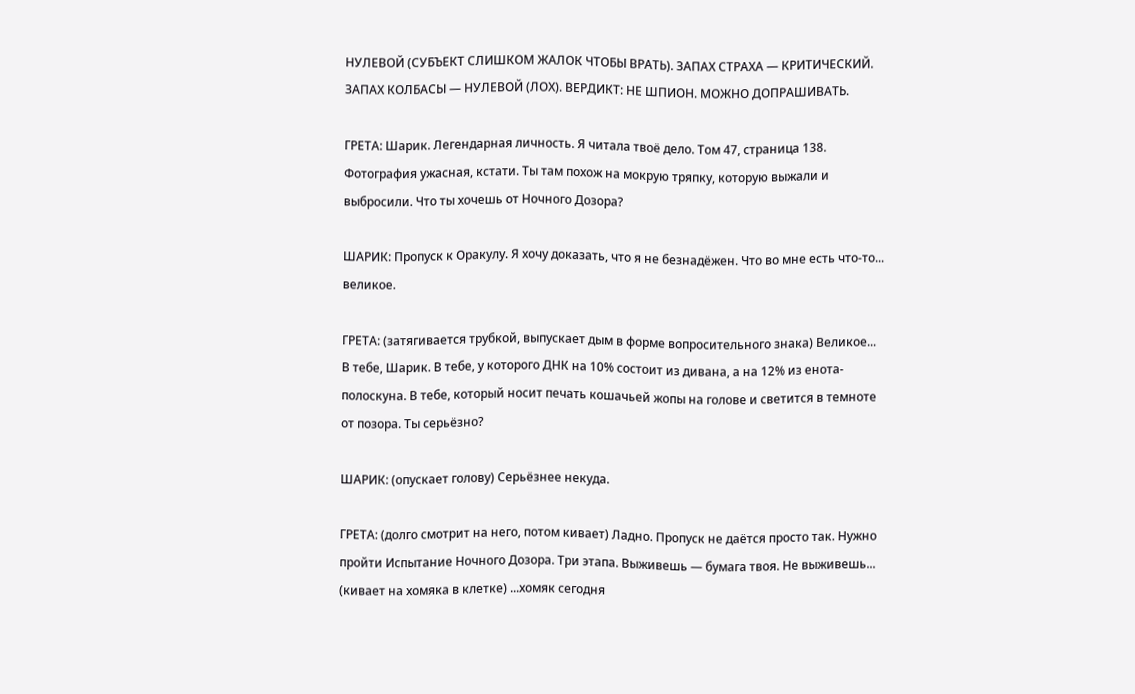НУЛЕВОЙ (СУБЪЕКТ СЛИШКОМ ЖАЛОК ЧТОБЫ ВРАТЬ). ЗАПАХ СТРАХА — КРИТИЧЕСКИЙ. ЗАПАХ КОЛБАСЫ — НУЛЕВОЙ (ЛОХ). ВЕРДИКТ: НЕ ШПИОН. МОЖНО ДОПРАШИВАТЬ.

ГРЕТА: Шарик. Легендарная личность. Я читала твоё дело. Том 47, страница 138. Фотография ужасная, кстати. Ты там похож на мокрую тряпку, которую выжали и выбросили. Что ты хочешь от Ночного Дозора?

ШАРИК: Пропуск к Оракулу. Я хочу доказать, что я не безнадёжен. Что во мне есть что-то... великое.

ГРЕТА: (затягивается трубкой, выпускает дым в форме вопросительного знака) Великое... В тебе, Шарик. В тебе, у которого ДНК на 10% состоит из дивана, а на 12% из енота-полоскуна. В тебе, который носит печать кошачьей жопы на голове и светится в темноте от позора. Ты серьёзно?

ШАРИК: (опускает голову) Серьёзнее некуда.

ГРЕТА: (долго смотрит на него, потом кивает) Ладно. Пропуск не даётся просто так. Нужно пройти Испытание Ночного Дозора. Три этапа. Выживешь — бумага твоя. Не выживешь... (кивает на хомяка в клетке) ...хомяк сегодня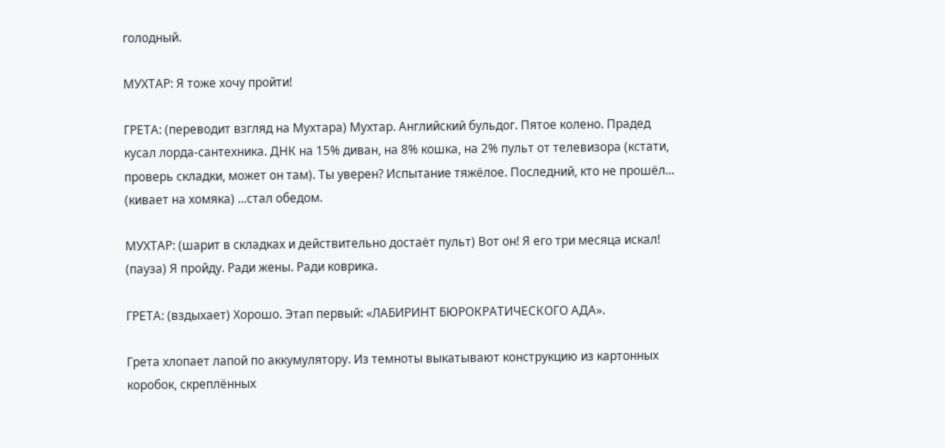голодный.

МУХТАР: Я тоже хочу пройти!

ГРЕТА: (переводит взгляд на Мухтара) Мухтар. Английский бульдог. Пятое колено. Прадед кусал лорда-сантехника. ДНК на 15% диван, на 8% кошка, на 2% пульт от телевизора (кстати, проверь складки, может он там). Ты уверен? Испытание тяжёлое. Последний, кто не прошёл... (кивает на хомяка) ...стал обедом.

МУХТАР: (шарит в складках и действительно достаёт пульт) Вот он! Я его три месяца искал! (пауза) Я пройду. Ради жены. Ради коврика.

ГРЕТА: (вздыхает) Хорошо. Этап первый: «ЛАБИРИНТ БЮРОКРАТИЧЕСКОГО АДА».

Грета хлопает лапой по аккумулятору. Из темноты выкатывают конструкцию из картонных коробок, скреплённых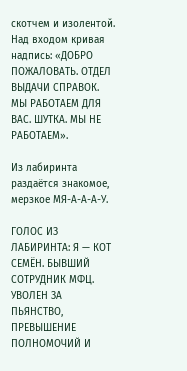скотчем и изолентой. Над входом кривая надпись: «ДОБРО ПОЖАЛОВАТЬ. ОТДЕЛ ВЫДАЧИ СПРАВОК. МЫ РАБОТАЕМ ДЛЯ ВАС. ШУТКА. МЫ НЕ РАБОТАЕМ».

Из лабиринта раздаётся знакомое, мерзкое МЯ-А-А-А-У.

ГОЛОС ИЗ ЛАБИРИНТА: Я — КОТ СЕМЁН. БЫВШИЙ СОТРУДНИК МФЦ. УВОЛЕН ЗА ПЬЯНСТВО, ПРЕВЫШЕНИЕ ПОЛНОМОЧИЙ И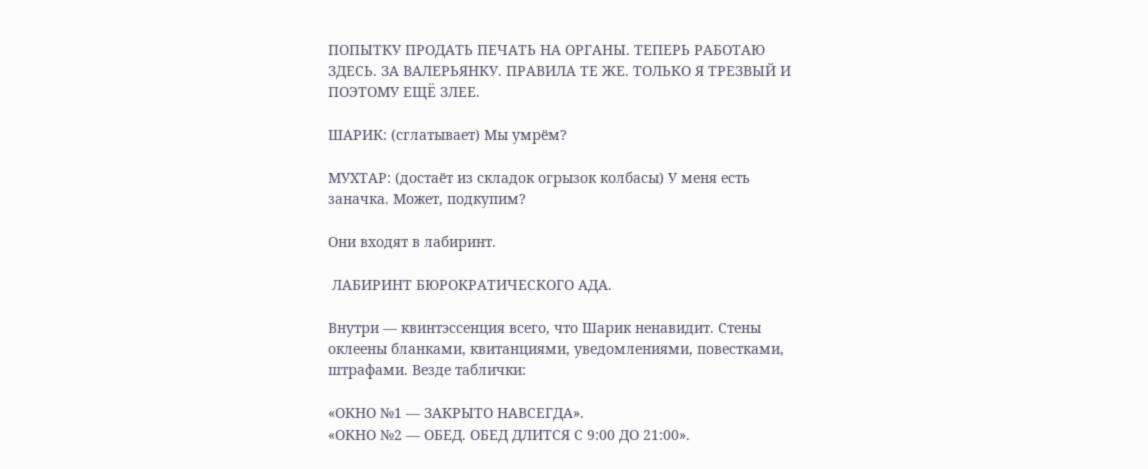ПОПЫТКУ ПРОДАТЬ ПЕЧАТЬ НА ОРГАНЫ. ТЕПЕРЬ РАБОТАЮ ЗДЕСЬ. ЗА ВАЛЕРЬЯНКУ. ПРАВИЛА ТЕ ЖЕ. ТОЛЬКО Я ТРЕЗВЫЙ И ПОЭТОМУ ЕЩЁ ЗЛЕЕ.

ШАРИК: (сглатывает) Мы умрём?

МУХТАР: (достаёт из складок огрызок колбасы) У меня есть заначка. Может, подкупим?

Они входят в лабиринт.

 ЛАБИРИНТ БЮРОКРАТИЧЕСКОГО АДА.

Внутри — квинтэссенция всего, что Шарик ненавидит. Стены оклеены бланками, квитанциями, уведомлениями, повестками, штрафами. Везде таблички:

«ОКНО №1 — ЗАКРЫТО НАВСЕГДА».
«ОКНО №2 — ОБЕД. ОБЕД ДЛИТСЯ С 9:00 ДО 21:00».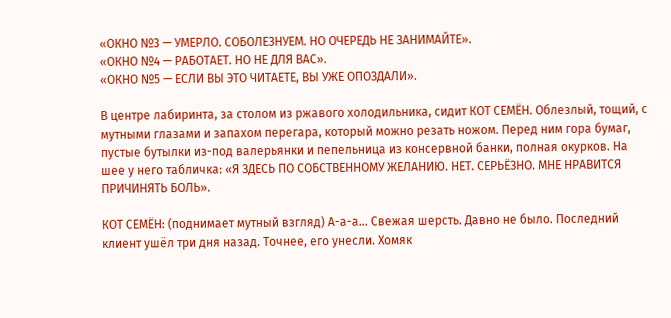«ОКНО №3 — УМЕРЛО. СОБОЛЕЗНУЕМ. НО ОЧЕРЕДЬ НЕ ЗАНИМАЙТЕ».
«ОКНО №4 — РАБОТАЕТ. НО НЕ ДЛЯ ВАС».
«ОКНО №5 — ЕСЛИ ВЫ ЭТО ЧИТАЕТЕ, ВЫ УЖЕ ОПОЗДАЛИ».

В центре лабиринта, за столом из ржавого холодильника, сидит КОТ СЕМЁН. Облезлый, тощий, с мутными глазами и запахом перегара, который можно резать ножом. Перед ним гора бумаг, пустые бутылки из-под валерьянки и пепельница из консервной банки, полная окурков. На шее у него табличка: «Я ЗДЕСЬ ПО СОБСТВЕННОМУ ЖЕЛАНИЮ. НЕТ. СЕРЬЁЗНО. МНЕ НРАВИТСЯ ПРИЧИНЯТЬ БОЛЬ».

КОТ СЕМЁН: (поднимает мутный взгляд) А-а-а... Свежая шерсть. Давно не было. Последний клиент ушёл три дня назад. Точнее, его унесли. Хомяк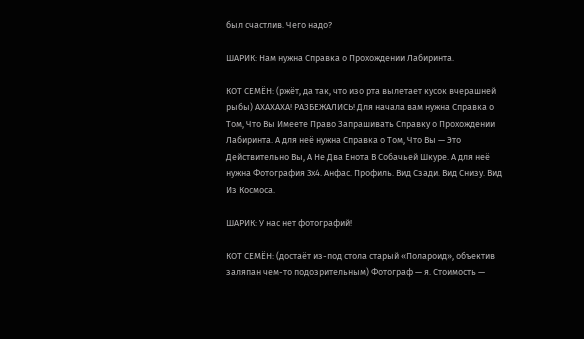был счастлив. Чего надо?

ШАРИК: Нам нужна Справка о Прохождении Лабиринта.

КОТ СЕМЁН: (ржёт, да так, что изо рта вылетает кусок вчерашней рыбы) АХАХАХА! РАЗБЕЖАЛИСЬ! Для начала вам нужна Справка о Том, Что Вы Имеете Право Запрашивать Справку о Прохождении Лабиринта. А для неё нужна Справка о Том, Что Вы — Это Действительно Вы, А Не Два Енота В Собачьей Шкуре. А для неё нужна Фотография 3х4. Анфас. Профиль. Вид Сзади. Вид Снизу. Вид Из Космоса.

ШАРИК: У нас нет фотографий!

КОТ СЕМЁН: (достаёт из-под стола старый «Полароид», объектив заляпан чем-то подозрительным) Фотограф — я. Стоимость —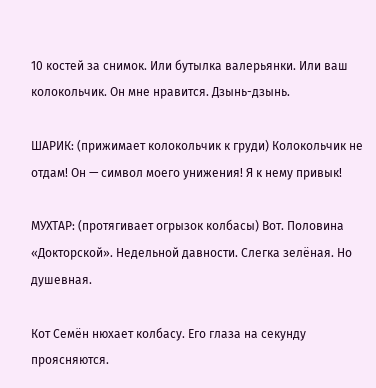10 костей за снимок. Или бутылка валерьянки. Или ваш колокольчик. Он мне нравится. Дзынь-дзынь.

ШАРИК: (прижимает колокольчик к груди) Колокольчик не отдам! Он — символ моего унижения! Я к нему привык!

МУХТАР: (протягивает огрызок колбасы) Вот. Половина «Докторской». Недельной давности. Слегка зелёная. Но душевная.

Кот Семён нюхает колбасу. Его глаза на секунду проясняются.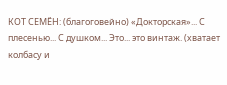КОТ СЕМЁН: (благоговейно) «Докторская»... С плесенью... С душком... Это... это винтаж. (хватает колбасу и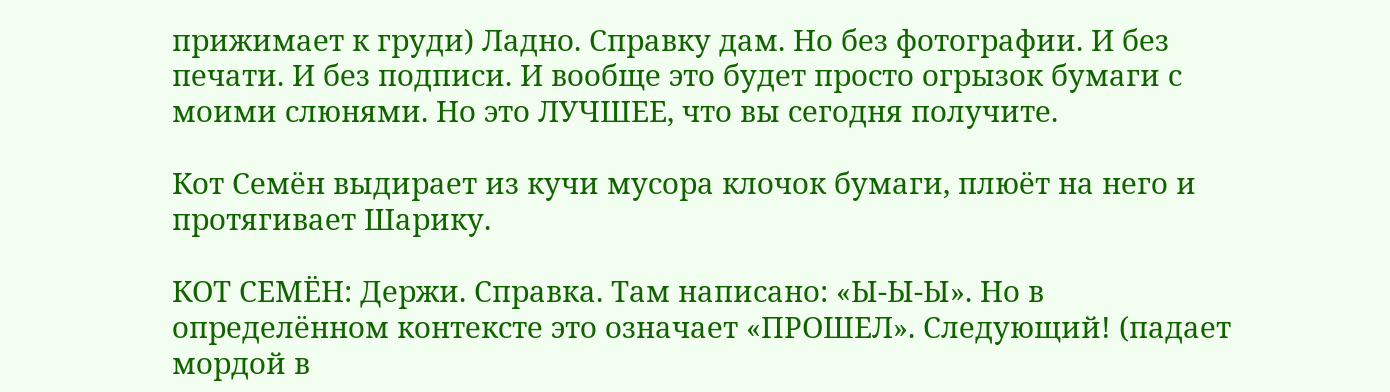прижимает к груди) Ладно. Справку дам. Но без фотографии. И без печати. И без подписи. И вообще это будет просто огрызок бумаги с моими слюнями. Но это ЛУЧШЕЕ, что вы сегодня получите.

Кот Семён выдирает из кучи мусора клочок бумаги, плюёт на него и протягивает Шарику.

КОТ СЕМЁН: Держи. Справка. Там написано: «Ы-Ы-Ы». Но в определённом контексте это означает «ПРОШЕЛ». Следующий! (падает мордой в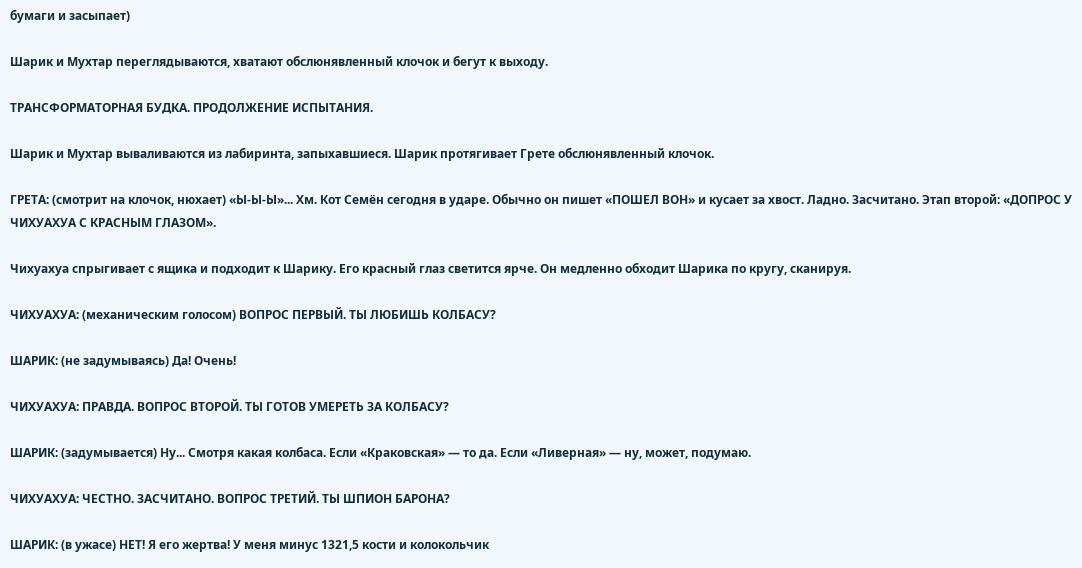бумаги и засыпает)

Шарик и Мухтар переглядываются, хватают обслюнявленный клочок и бегут к выходу.

ТРАНСФОРМАТОРНАЯ БУДКА. ПРОДОЛЖЕНИЕ ИСПЫТАНИЯ.

Шарик и Мухтар вываливаются из лабиринта, запыхавшиеся. Шарик протягивает Грете обслюнявленный клочок.

ГРЕТА: (смотрит на клочок, нюхает) «Ы-Ы-Ы»... Хм. Кот Семён сегодня в ударе. Обычно он пишет «ПОШЕЛ ВОН» и кусает за хвост. Ладно. Засчитано. Этап второй: «ДОПРОС У ЧИХУАХУА С КРАСНЫМ ГЛАЗОМ».

Чихуахуа спрыгивает с ящика и подходит к Шарику. Его красный глаз светится ярче. Он медленно обходит Шарика по кругу, сканируя.

ЧИХУАХУА: (механическим голосом) ВОПРОС ПЕРВЫЙ. ТЫ ЛЮБИШЬ КОЛБАСУ?

ШАРИК: (не задумываясь) Да! Очень!

ЧИХУАХУА: ПРАВДА. ВОПРОС ВТОРОЙ. ТЫ ГОТОВ УМЕРЕТЬ ЗА КОЛБАСУ?

ШАРИК: (задумывается) Ну... Смотря какая колбаса. Если «Краковская» — то да. Если «Ливерная» — ну, может, подумаю.

ЧИХУАХУА: ЧЕСТНО. ЗАСЧИТАНО. ВОПРОС ТРЕТИЙ. ТЫ ШПИОН БАРОНА?

ШАРИК: (в ужасе) НЕТ! Я его жертва! У меня минус 1321,5 кости и колокольчик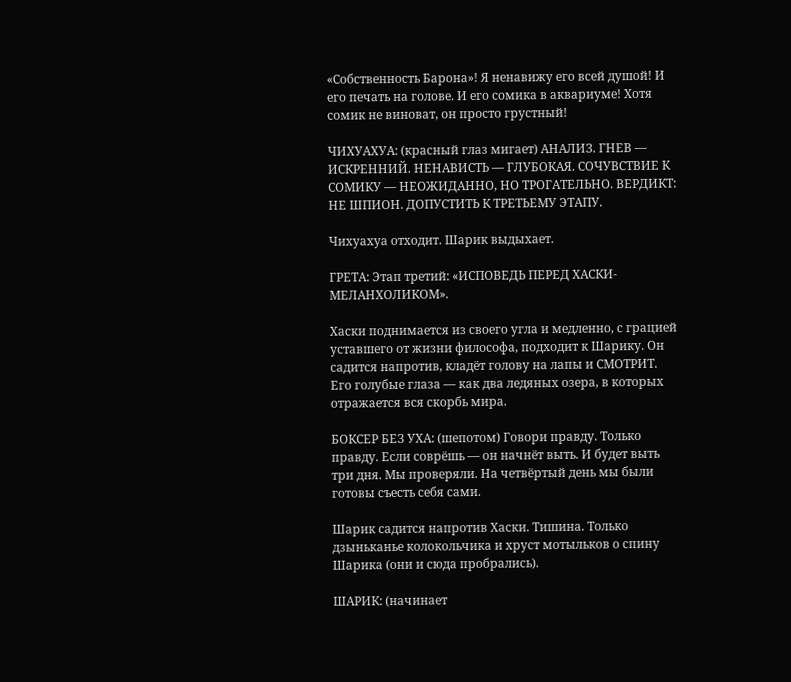«Собственность Барона»! Я ненавижу его всей душой! И его печать на голове. И его сомика в аквариуме! Хотя сомик не виноват, он просто грустный!

ЧИХУАХУА: (красный глаз мигает) АНАЛИЗ. ГНЕВ — ИСКРЕННИЙ. НЕНАВИСТЬ — ГЛУБОКАЯ. СОЧУВСТВИЕ К СОМИКУ — НЕОЖИДАННО, НО ТРОГАТЕЛЬНО. ВЕРДИКТ: НЕ ШПИОН. ДОПУСТИТЬ К ТРЕТЬЕМУ ЭТАПУ.

Чихуахуа отходит. Шарик выдыхает.

ГРЕТА: Этап третий: «ИСПОВЕДЬ ПЕРЕД ХАСКИ-МЕЛАНХОЛИКОМ».

Хаски поднимается из своего угла и медленно, с грацией уставшего от жизни философа, подходит к Шарику. Он садится напротив, кладёт голову на лапы и СМОТРИТ. Его голубые глаза — как два ледяных озера, в которых отражается вся скорбь мира.

БОКСЕР БЕЗ УХА: (шепотом) Говори правду. Только правду. Если соврёшь — он начнёт выть. И будет выть три дня. Мы проверяли. На четвёртый день мы были готовы съесть себя сами.

Шарик садится напротив Хаски. Тишина. Только дзыньканье колокольчика и хруст мотыльков о спину Шарика (они и сюда пробрались).

ШАРИК: (начинает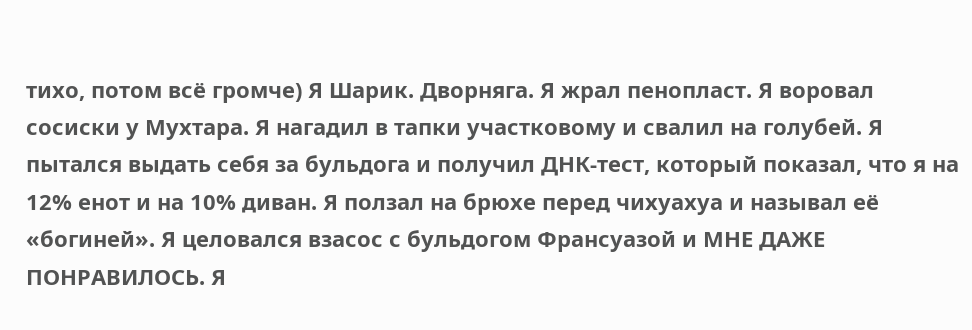тихо, потом всё громче) Я Шарик. Дворняга. Я жрал пенопласт. Я воровал сосиски у Мухтара. Я нагадил в тапки участковому и свалил на голубей. Я пытался выдать себя за бульдога и получил ДНК-тест, который показал, что я на 12% енот и на 10% диван. Я ползал на брюхе перед чихуахуа и называл её «богиней». Я целовался взасос с бульдогом Франсуазой и МНЕ ДАЖЕ ПОНРАВИЛОСЬ. Я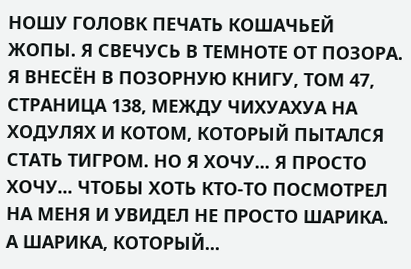НОШУ ГОЛОВК ПЕЧАТЬ КОШАЧЬЕЙ ЖОПЫ. Я СВЕЧУСЬ В ТЕМНОТЕ ОТ ПОЗОРА. Я ВНЕСЁН В ПОЗОРНУЮ КНИГУ, ТОМ 47, СТРАНИЦА 138, МЕЖДУ ЧИХУАХУА НА ХОДУЛЯХ И КОТОМ, КОТОРЫЙ ПЫТАЛСЯ СТАТЬ ТИГРОМ. НО Я ХОЧУ... Я ПРОСТО ХОЧУ... ЧТОБЫ ХОТЬ КТО-ТО ПОСМОТРЕЛ НА МЕНЯ И УВИДЕЛ НЕ ПРОСТО ШАРИКА. А ШАРИКА, КОТОРЫЙ...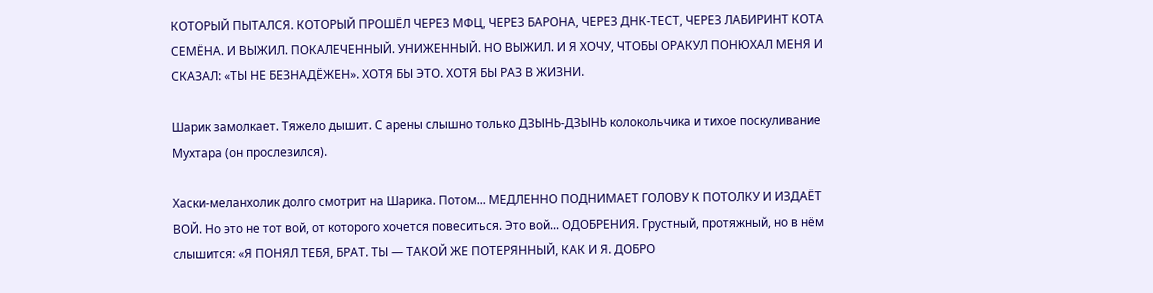КОТОРЫЙ ПЫТАЛСЯ. КОТОРЫЙ ПРОШЁЛ ЧЕРЕЗ МФЦ, ЧЕРЕЗ БАРОНА, ЧЕРЕЗ ДНК-ТЕСТ, ЧЕРЕЗ ЛАБИРИНТ КОТА СЕМЁНА. И ВЫЖИЛ. ПОКАЛЕЧЕННЫЙ. УНИЖЕННЫЙ. НО ВЫЖИЛ. И Я ХОЧУ, ЧТОБЫ ОРАКУЛ ПОНЮХАЛ МЕНЯ И СКАЗАЛ: «ТЫ НЕ БЕЗНАДЁЖЕН». ХОТЯ БЫ ЭТО. ХОТЯ БЫ РАЗ В ЖИЗНИ.

Шарик замолкает. Тяжело дышит. С арены слышно только ДЗЫНЬ-ДЗЫНЬ колокольчика и тихое поскуливание Мухтара (он прослезился).

Хаски-меланхолик долго смотрит на Шарика. Потом... МЕДЛЕННО ПОДНИМАЕТ ГОЛОВУ К ПОТОЛКУ И ИЗДАЁТ ВОЙ. Но это не тот вой, от которого хочется повеситься. Это вой... ОДОБРЕНИЯ. Грустный, протяжный, но в нём слышится: «Я ПОНЯЛ ТЕБЯ, БРАТ. ТЫ — ТАКОЙ ЖЕ ПОТЕРЯННЫЙ, КАК И Я. ДОБРО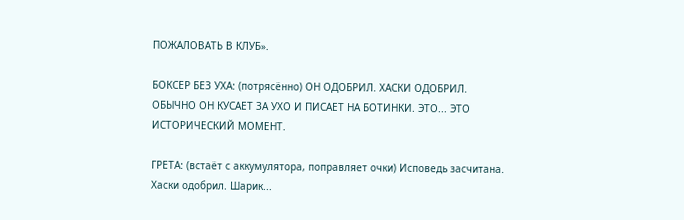ПОЖАЛОВАТЬ В КЛУБ».

БОКСЕР БЕЗ УХА: (потрясённо) ОН ОДОБРИЛ. ХАСКИ ОДОБРИЛ. ОБЫЧНО ОН КУСАЕТ ЗА УХО И ПИСАЕТ НА БОТИНКИ. ЭТО... ЭТО ИСТОРИЧЕСКИЙ МОМЕНТ.

ГРЕТА: (встаёт с аккумулятора, поправляет очки) Исповедь засчитана. Хаски одобрил. Шарик...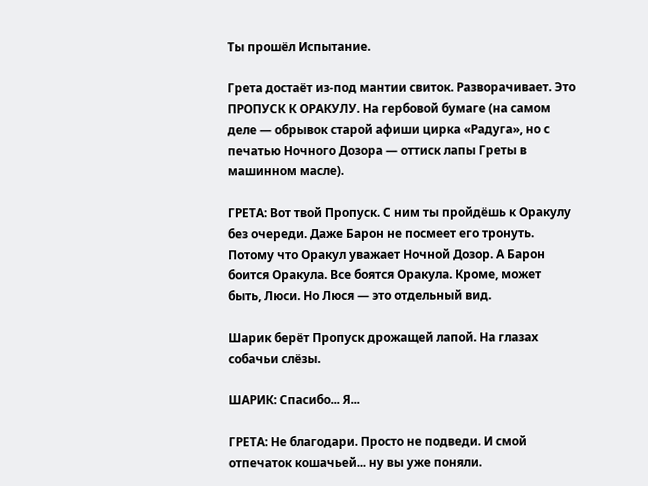Ты прошёл Испытание.

Грета достаёт из-под мантии свиток. Разворачивает. Это ПРОПУСК К ОРАКУЛУ. На гербовой бумаге (на самом деле — обрывок старой афиши цирка «Радуга», но с печатью Ночного Дозора — оттиск лапы Греты в машинном масле).

ГРЕТА: Вот твой Пропуск. С ним ты пройдёшь к Оракулу без очереди. Даже Барон не посмеет его тронуть. Потому что Оракул уважает Ночной Дозор. А Барон боится Оракула. Все боятся Оракула. Кроме, может быть, Люси. Но Люся — это отдельный вид.

Шарик берёт Пропуск дрожащей лапой. На глазах собачьи слёзы.

ШАРИК: Спасибо... Я...

ГРЕТА: Не благодари. Просто не подведи. И смой отпечаток кошачьей... ну вы уже поняли.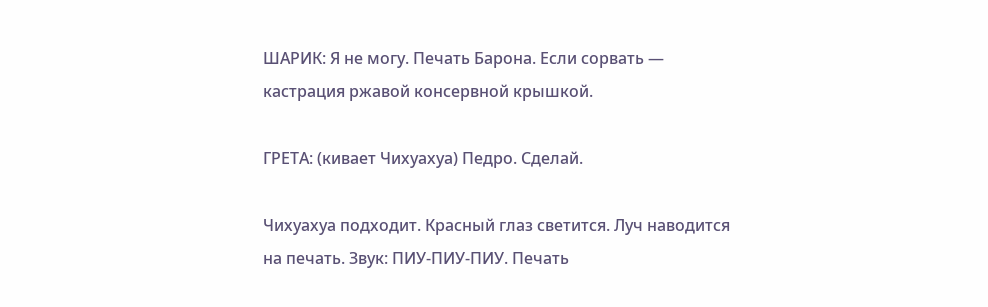ШАРИК: Я не могу. Печать Барона. Если сорвать — кастрация ржавой консервной крышкой.

ГРЕТА: (кивает Чихуахуа) Педро. Сделай.

Чихуахуа подходит. Красный глаз светится. Луч наводится на печать. Звук: ПИУ-ПИУ-ПИУ. Печать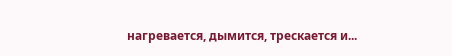нагревается, дымится, трескается и...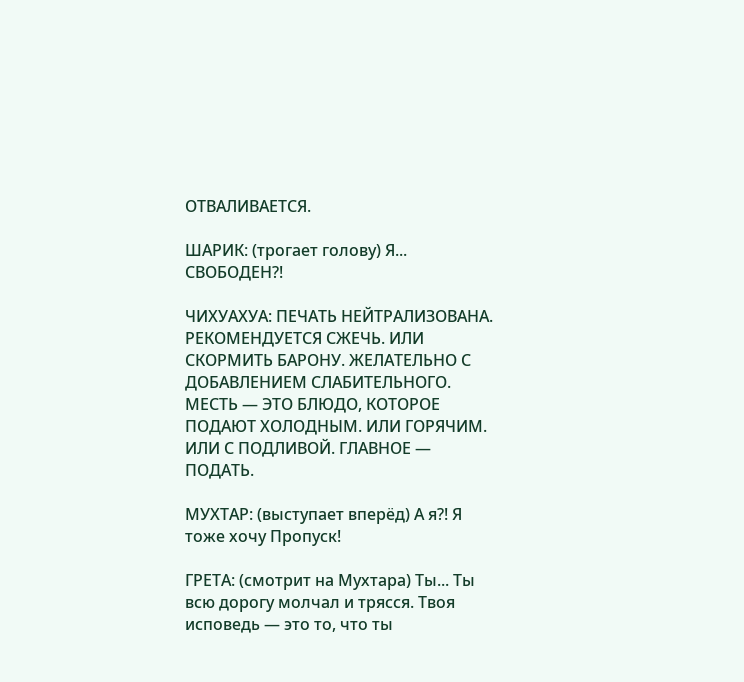ОТВАЛИВАЕТСЯ.

ШАРИК: (трогает голову) Я... СВОБОДЕН?!

ЧИХУАХУА: ПЕЧАТЬ НЕЙТРАЛИЗОВАНА. РЕКОМЕНДУЕТСЯ СЖЕЧЬ. ИЛИ СКОРМИТЬ БАРОНУ. ЖЕЛАТЕЛЬНО С ДОБАВЛЕНИЕМ СЛАБИТЕЛЬНОГО. МЕСТЬ — ЭТО БЛЮДО, КОТОРОЕ ПОДАЮТ ХОЛОДНЫМ. ИЛИ ГОРЯЧИМ. ИЛИ С ПОДЛИВОЙ. ГЛАВНОЕ — ПОДАТЬ.

МУХТАР: (выступает вперёд) А я?! Я тоже хочу Пропуск!

ГРЕТА: (смотрит на Мухтара) Ты... Ты всю дорогу молчал и трясся. Твоя исповедь — это то, что ты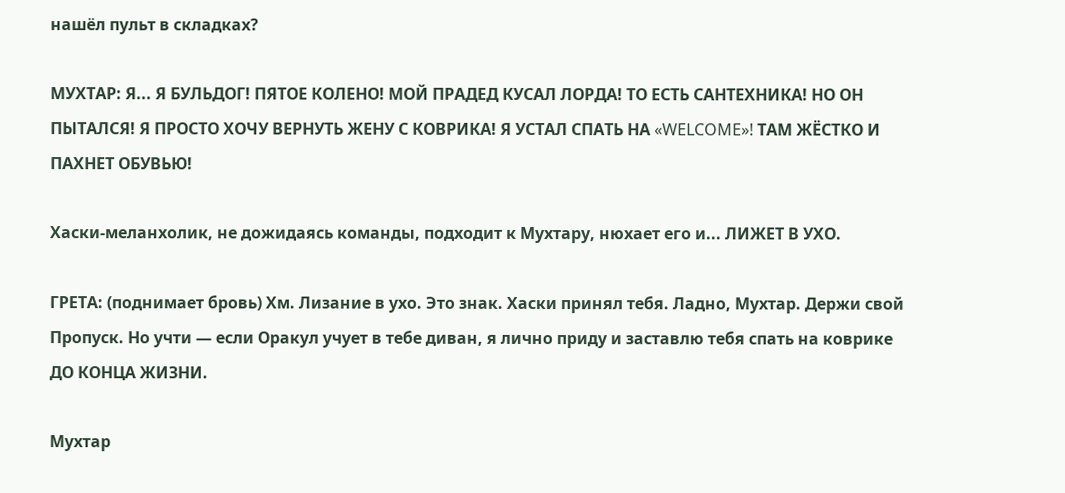нашёл пульт в складках?

МУХТАР: Я... Я БУЛЬДОГ! ПЯТОЕ КОЛЕНО! МОЙ ПРАДЕД КУСАЛ ЛОРДА! ТО ЕСТЬ САНТЕХНИКА! НО ОН ПЫТАЛСЯ! Я ПРОСТО ХОЧУ ВЕРНУТЬ ЖЕНУ С КОВРИКА! Я УСТАЛ СПАТЬ НА «WELCOME»! ТАМ ЖЁСТКО И ПАХНЕТ ОБУВЬЮ!

Хаски-меланхолик, не дожидаясь команды, подходит к Мухтару, нюхает его и... ЛИЖЕТ В УХО.

ГРЕТА: (поднимает бровь) Хм. Лизание в ухо. Это знак. Хаски принял тебя. Ладно, Мухтар. Держи свой Пропуск. Но учти — если Оракул учует в тебе диван, я лично приду и заставлю тебя спать на коврике ДО КОНЦА ЖИЗНИ.

Мухтар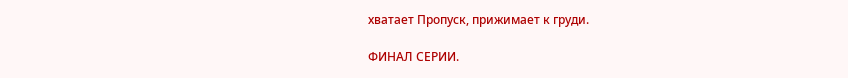хватает Пропуск, прижимает к груди.

ФИНАЛ СЕРИИ.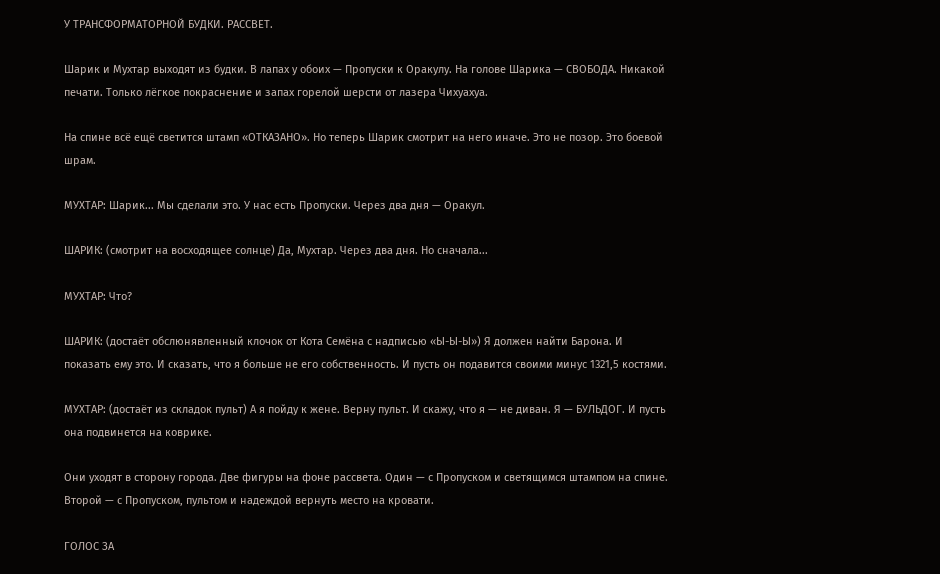У ТРАНСФОРМАТОРНОЙ БУДКИ. РАССВЕТ.

Шарик и Мухтар выходят из будки. В лапах у обоих — Пропуски к Оракулу. На голове Шарика — СВОБОДА. Никакой печати. Только лёгкое покраснение и запах горелой шерсти от лазера Чихуахуа.

На спине всё ещё светится штамп «ОТКАЗАНО». Но теперь Шарик смотрит на него иначе. Это не позор. Это боевой шрам.

МУХТАР: Шарик... Мы сделали это. У нас есть Пропуски. Через два дня — Оракул.

ШАРИК: (смотрит на восходящее солнце) Да, Мухтар. Через два дня. Но сначала...

МУХТАР: Что?

ШАРИК: (достаёт обслюнявленный клочок от Кота Семёна с надписью «Ы-Ы-Ы») Я должен найти Барона. И показать ему это. И сказать, что я больше не его собственность. И пусть он подавится своими минус 1321,5 костями.

МУХТАР: (достаёт из складок пульт) А я пойду к жене. Верну пульт. И скажу, что я — не диван. Я — БУЛЬДОГ. И пусть она подвинется на коврике.

Они уходят в сторону города. Две фигуры на фоне рассвета. Один — с Пропуском и светящимся штампом на спине. Второй — с Пропуском, пультом и надеждой вернуть место на кровати.

ГОЛОС ЗА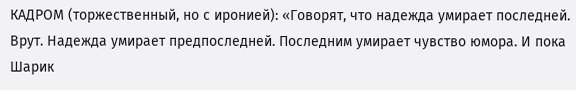КАДРОМ (торжественный, но с иронией): «Говорят, что надежда умирает последней. Врут. Надежда умирает предпоследней. Последним умирает чувство юмора. И пока Шарик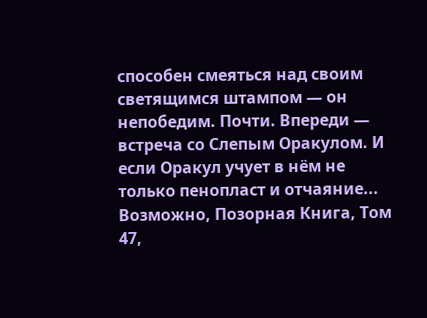способен смеяться над своим светящимся штампом — он непобедим. Почти. Впереди — встреча со Слепым Оракулом. И если Оракул учует в нём не только пенопласт и отчаяние... Возможно, Позорная Книга, Том 47,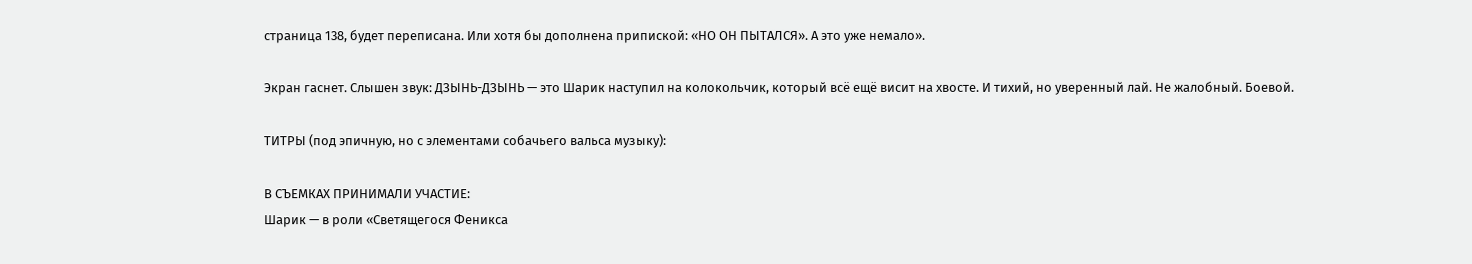страница 138, будет переписана. Или хотя бы дополнена припиской: «НО ОН ПЫТАЛСЯ». А это уже немало».

Экран гаснет. Слышен звук: ДЗЫНЬ-ДЗЫНЬ — это Шарик наступил на колокольчик, который всё ещё висит на хвосте. И тихий, но уверенный лай. Не жалобный. Боевой.

ТИТРЫ (под эпичную, но с элементами собачьего вальса музыку):

В СЪЕМКАХ ПРИНИМАЛИ УЧАСТИЕ:
Шарик — в роли «Светящегося Феникса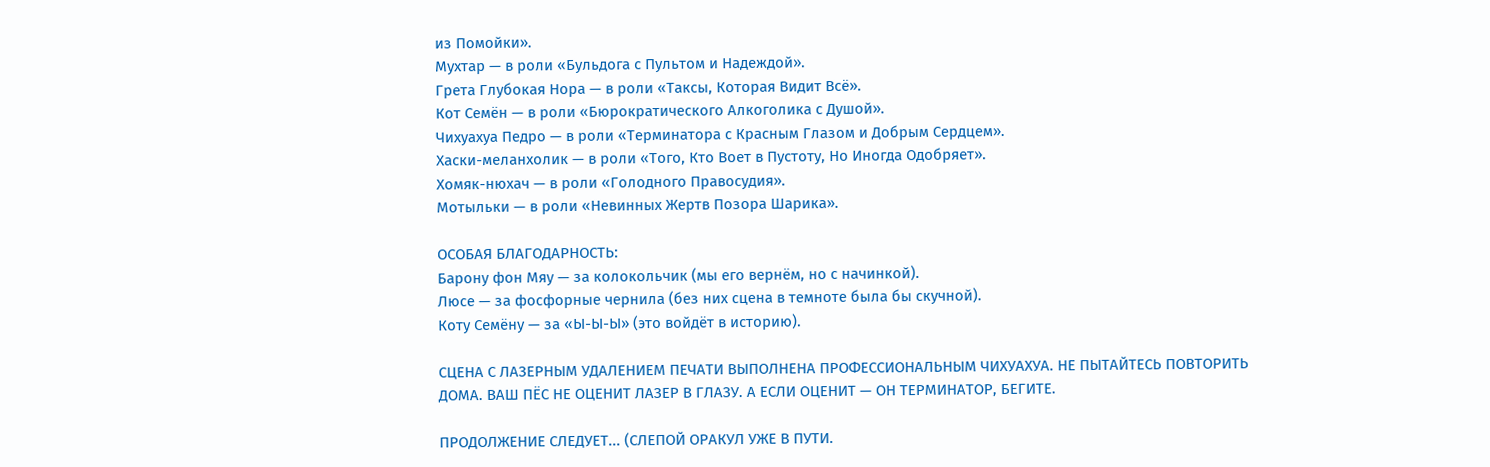из Помойки».
Мухтар — в роли «Бульдога с Пультом и Надеждой».
Грета Глубокая Нора — в роли «Таксы, Которая Видит Всё».
Кот Семён — в роли «Бюрократического Алкоголика с Душой».
Чихуахуа Педро — в роли «Терминатора с Красным Глазом и Добрым Сердцем».
Хаски-меланхолик — в роли «Того, Кто Воет в Пустоту, Но Иногда Одобряет».
Хомяк-нюхач — в роли «Голодного Правосудия».
Мотыльки — в роли «Невинных Жертв Позора Шарика».

ОСОБАЯ БЛАГОДАРНОСТЬ:
Барону фон Мяу — за колокольчик (мы его вернём, но с начинкой).
Люсе — за фосфорные чернила (без них сцена в темноте была бы скучной).
Коту Семёну — за «Ы-Ы-Ы» (это войдёт в историю).

СЦЕНА С ЛАЗЕРНЫМ УДАЛЕНИЕМ ПЕЧАТИ ВЫПОЛНЕНА ПРОФЕССИОНАЛЬНЫМ ЧИХУАХУА. НЕ ПЫТАЙТЕСЬ ПОВТОРИТЬ ДОМА. ВАШ ПЁС НЕ ОЦЕНИТ ЛАЗЕР В ГЛАЗУ. А ЕСЛИ ОЦЕНИТ — ОН ТЕРМИНАТОР, БЕГИТЕ.

ПРОДОЛЖЕНИЕ СЛЕДУЕТ... (СЛЕПОЙ ОРАКУЛ УЖЕ В ПУТИ.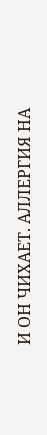И ОН ЧИХАЕТ. АЛЛЕРГИЯ НА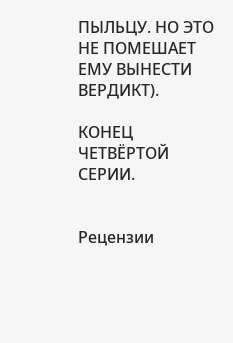ПЫЛЬЦУ. НО ЭТО НЕ ПОМЕШАЕТ ЕМУ ВЫНЕСТИ ВЕРДИКТ).

КОНЕЦ ЧЕТВЁРТОЙ СЕРИИ.


Рецензии